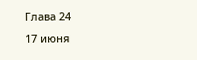Глава 24
17 июня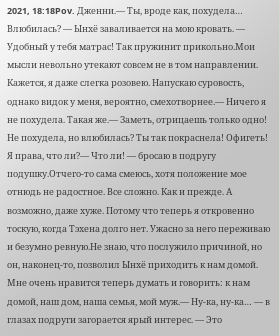2021, 18:18Pov. Дженни.— Ты, вроде как, похудела… Влюбилась? — Ынхё заваливается на мою кровать. — Удобный у тебя матрас! Так пружинит прикольно.Мои мысли невольно утекают совсем не в том направлении. Кажется, я даже слегка розовею. Напускаю суровость, однако видок у меня, вероятно, смехотворнее.— Ничего я не похудела. Такая же.— Заметь, отрицаешь только одно! Не похудела, но влюбилась? Ты так покраснела! Офигеть! Я права, что ли?— Что ли! — бросаю в подругу подушку.Отчего-то сама смеюсь, хотя положение мое отнюдь не радостное. Все сложно. Как и прежде. А возможно, даже хуже. Потому что теперь я откровенно тоскую, когда Тэхена долго нет. Ужасно за него переживаю и безумно ревную.Не знаю, что послужило причиной, но он, наконец-то, позволил Ынхё приходить к нам домой. Мне очень нравится теперь думать и говорить: к нам домой, наш дом, наша семья, мой муж.— Ну-ка, ну-ка… — в глазах подруги загорается ярый интерес. — Это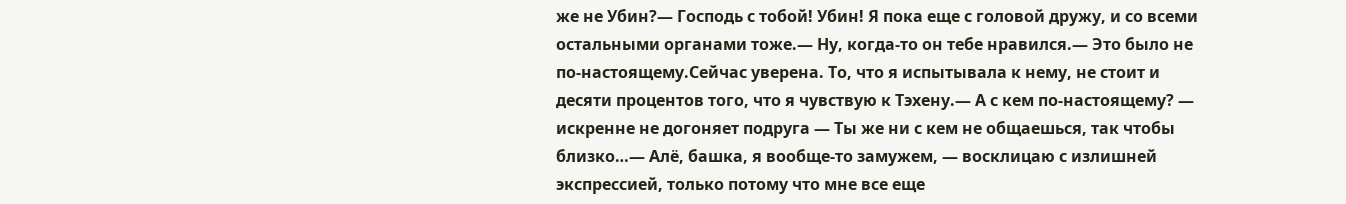же не Убин?— Господь с тобой! Убин! Я пока еще с головой дружу, и со всеми остальными органами тоже.— Ну, когда-то он тебе нравился.— Это было не по-настоящему.Сейчас уверена. То, что я испытывала к нему, не стоит и десяти процентов того, что я чувствую к Тэхену.— А с кем по-настоящему? — искренне не догоняет подруга — Ты же ни с кем не общаешься, так чтобы близко…— Алё, башка, я вообще-то замужем, — восклицаю с излишней экспрессией, только потому что мне все еще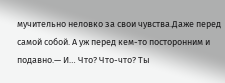мучительно неловко за свои чувства.Даже перед самой собой. А уж перед кем-то посторонним и подавно.— И… Что? Что-что? Ты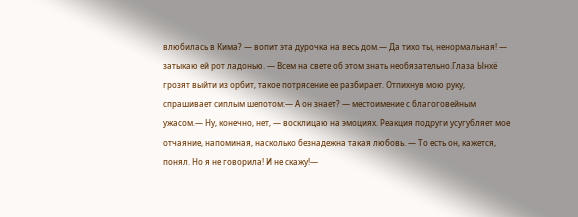влюбилась в Кима? — вопит эта дурочка на весь дом.— Да тихо ты, ненормальная! — затыкаю ей рот ладонью. — Всем на свете об этом знать необязательно.Глаза Ынхё грозят выйти из орбит, такое потрясение ее разбирает. Отпихнув мою руку, спрашивает сиплым шепотом:— А он знает? — местоимение с благоговейным ужасом.— Ну, конечно, нет, — восклицаю на эмоциях. Реакция подруги усугубляет мое отчаяние, напоминая, насколько безнадежна такая любовь. — То есть он, кажется, понял. Но я не говорила! И не скажу!—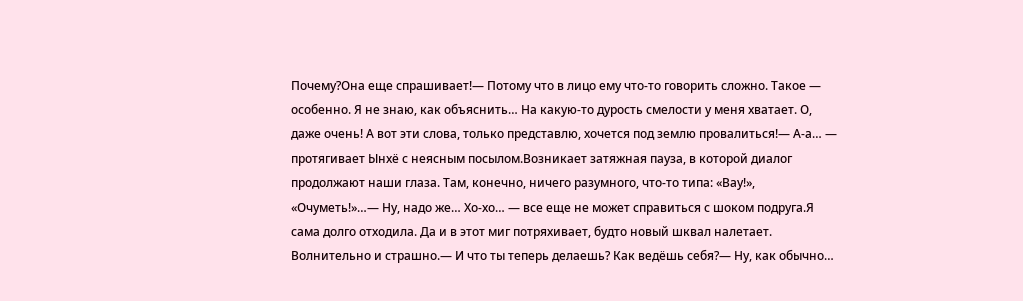Почему?Она еще спрашивает!— Потому что в лицо ему что-то говорить сложно. Такое — особенно. Я не знаю, как объяснить… На какую-то дурость смелости у меня хватает. О, даже очень! А вот эти слова, только представлю, хочется под землю провалиться!— А-а… — протягивает Ынхё с неясным посылом.Возникает затяжная пауза, в которой диалог продолжают наши глаза. Там, конечно, ничего разумного, что-то типа: «Вау!», «Очуметь!»…— Ну, надо же… Хо-хо… — все еще не может справиться с шоком подруга.Я сама долго отходила. Да и в этот миг потряхивает, будто новый шквал налетает. Волнительно и страшно.— И что ты теперь делаешь? Как ведёшь себя?— Ну, как обычно…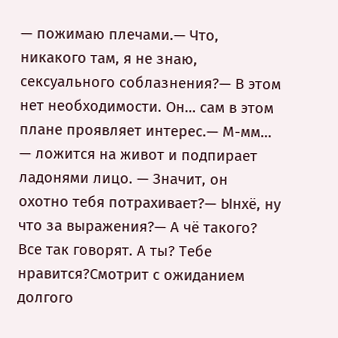— пожимаю плечами.— Что, никакого там, я не знаю, сексуального соблазнения?— В этом нет необходимости. Он… сам в этом плане проявляет интерес.— М-мм… — ложится на живот и подпирает ладонями лицо. — Значит, он охотно тебя потрахивает?— Ынхё, ну что за выражения?— А чё такого? Все так говорят. А ты? Тебе нравится?Смотрит с ожиданием долгого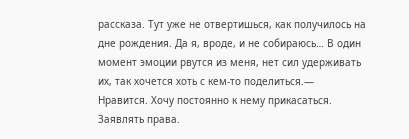рассказа. Тут уже не отвертишься, как получилось на дне рождения. Да я, вроде, и не собираюсь… В один момент эмоции рвутся из меня, нет сил удерживать их, так хочется хоть с кем-то поделиться.— Нравится. Хочу постоянно к нему прикасаться. Заявлять права.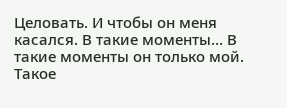Целовать. И чтобы он меня касался. В такие моменты… В такие моменты он только мой. Такое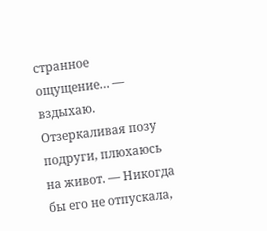странное ощущение… — вздыхаю. Отзеркаливая позу подруги, плюхаюсь на живот. — Никогда бы его не отпускала,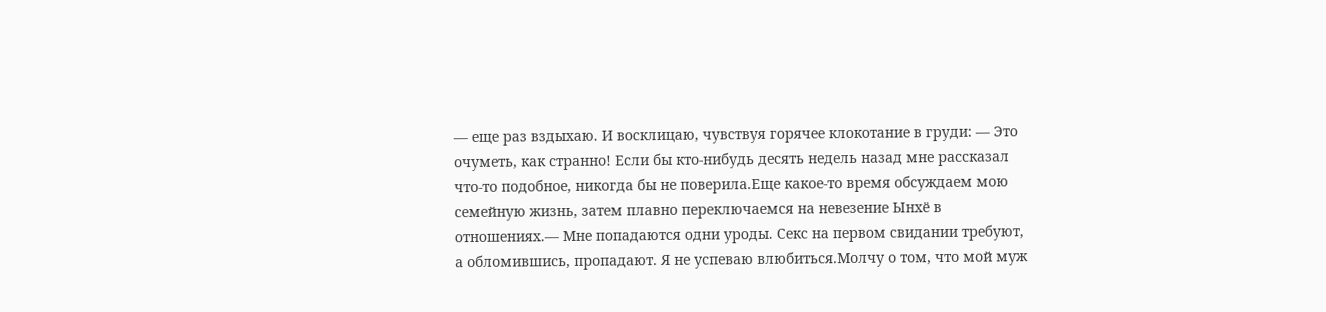— еще раз вздыхаю. И восклицаю, чувствуя горячее клокотание в груди: — Это очуметь, как странно! Если бы кто-нибудь десять недель назад мне рассказал что-то подобное, никогда бы не поверила.Еще какое-то время обсуждаем мою семейную жизнь, затем плавно переключаемся на невезение Ынхё в отношениях.— Мне попадаются одни уроды. Секс на первом свидании требуют, а обломившись, пропадают. Я не успеваю влюбиться.Молчу о том, что мой муж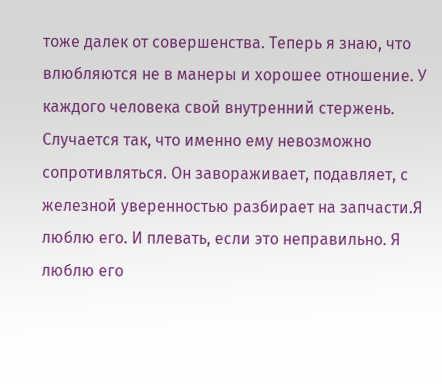тоже далек от совершенства. Теперь я знаю, что влюбляются не в манеры и хорошее отношение. У каждого человека свой внутренний стержень. Случается так, что именно ему невозможно сопротивляться. Он завораживает, подавляет, с железной уверенностью разбирает на запчасти.Я люблю его. И плевать, если это неправильно. Я люблю его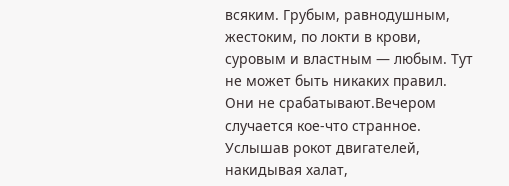всяким. Грубым, равнодушным, жестоким, по локти в крови, суровым и властным — любым. Тут не может быть никаких правил. Они не срабатывают.Вечером случается кое-что странное. Услышав рокот двигателей, накидывая халат,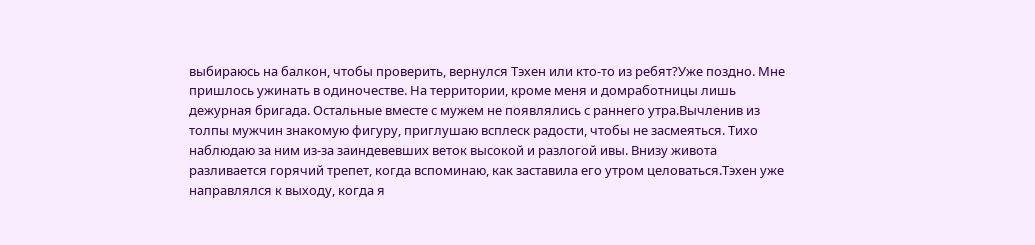выбираюсь на балкон, чтобы проверить, вернулся Тэхен или кто-то из ребят?Уже поздно. Мне пришлось ужинать в одиночестве. На территории, кроме меня и домработницы лишь дежурная бригада. Остальные вместе с мужем не появлялись с раннего утра.Вычленив из толпы мужчин знакомую фигуру, приглушаю всплеск радости, чтобы не засмеяться. Тихо наблюдаю за ним из-за заиндевевших веток высокой и разлогой ивы. Внизу живота разливается горячий трепет, когда вспоминаю, как заставила его утром целоваться.Тэхен уже направлялся к выходу, когда я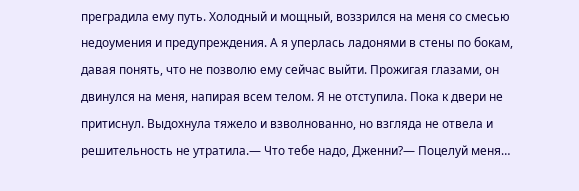преградила ему путь. Холодный и мощный, воззрился на меня со смесью недоумения и предупреждения. А я уперлась ладонями в стены по бокам, давая понять, что не позволю ему сейчас выйти. Прожигая глазами, он двинулся на меня, напирая всем телом. Я не отступила. Пока к двери не притиснул. Выдохнула тяжело и взволнованно, но взгляда не отвела и решительность не утратила.— Что тебе надо, Дженни?— Поцелуй меня…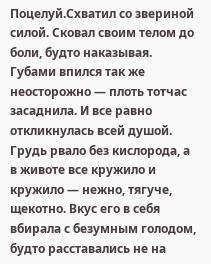Поцелуй.Схватил со звериной силой. Сковал своим телом до боли, будто наказывая. Губами впился так же неосторожно — плоть тотчас засаднила. И все равно откликнулась всей душой. Грудь рвало без кислорода, а в животе все кружило и кружило — нежно, тягуче, щекотно. Вкус его в себя вбирала с безумным голодом, будто расставались не на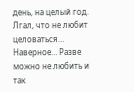день, на целый год. Лгал, что не любит целоваться… Наверное… Разве можно не любить и так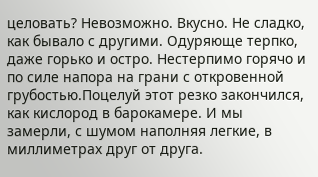целовать? Невозможно. Вкусно. Не сладко, как бывало с другими. Одуряюще терпко, даже горько и остро. Нестерпимо горячо и по силе напора на грани с откровенной грубостью.Поцелуй этот резко закончился, как кислород в барокамере. И мы замерли, с шумом наполняя легкие, в миллиметрах друг от друга.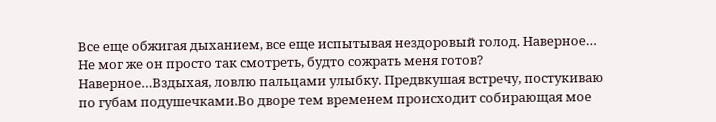Все еще обжигая дыханием, все еще испытывая нездоровый голод. Наверное… Не мог же он просто так смотреть, будто сожрать меня готов? Наверное…Вздыхая, ловлю пальцами улыбку. Предвкушая встречу, постукиваю по губам подушечками.Во дворе тем временем происходит собирающая мое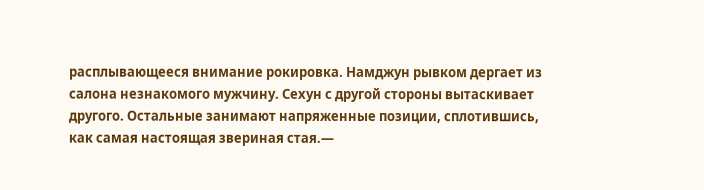расплывающееся внимание рокировка. Намджун рывком дергает из салона незнакомого мужчину. Сехун с другой стороны вытаскивает другого. Остальные занимают напряженные позиции, сплотившись, как самая настоящая звериная стая.—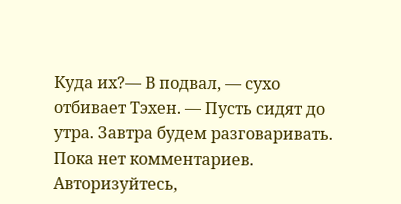Куда их?— В подвал, — сухо отбивает Тэхен. — Пусть сидят до утра. Завтра будем разговаривать.
Пока нет комментариев. Авторизуйтесь,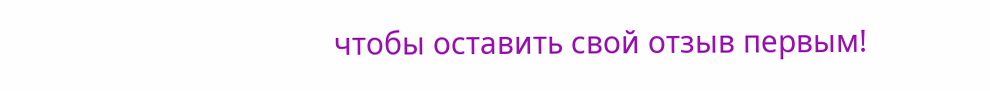чтобы оставить свой отзыв первым!